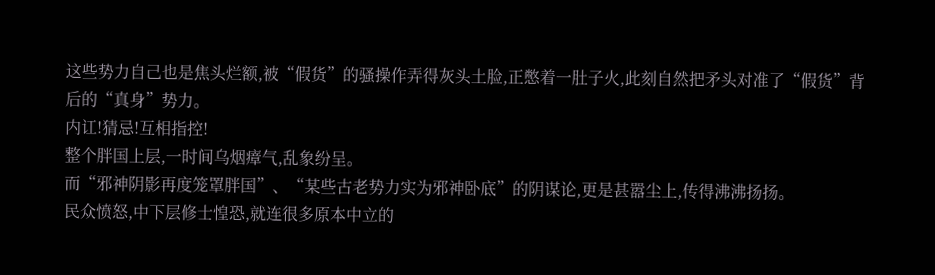这些势力自己也是焦头烂额,被“假货”的骚操作弄得灰头土脸,正憋着一肚子火,此刻自然把矛头对准了“假货”背后的“真身”势力。
内讧!猜忌!互相指控!
整个胖国上层,一时间乌烟瘴气,乱象纷呈。
而“邪神阴影再度笼罩胖国”、“某些古老势力实为邪神卧底”的阴谋论,更是甚嚣尘上,传得沸沸扬扬。
民众愤怒,中下层修士惶恐,就连很多原本中立的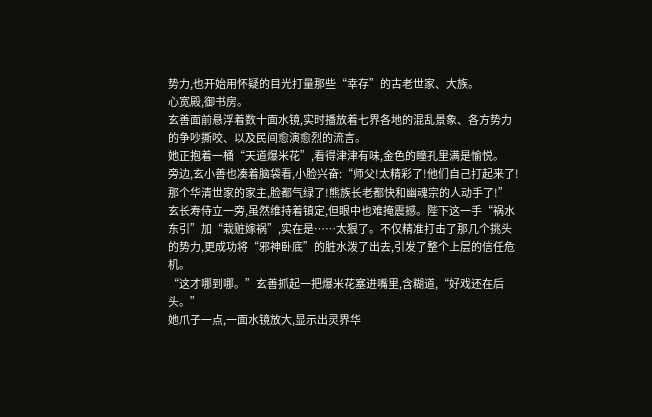势力,也开始用怀疑的目光打量那些“幸存”的古老世家、大族。
心宽殿,御书房。
玄善面前悬浮着数十面水镜,实时播放着七界各地的混乱景象、各方势力的争吵撕咬、以及民间愈演愈烈的流言。
她正抱着一桶“天道爆米花”,看得津津有味,金色的瞳孔里满是愉悦。
旁边,玄小善也凑着脑袋看,小脸兴奋:“师父!太精彩了!他们自己打起来了!那个华清世家的家主,脸都气绿了!熊族长老都快和幽魂宗的人动手了!”
玄长寿侍立一旁,虽然维持着镇定,但眼中也难掩震撼。陛下这一手“祸水东引”加“栽赃嫁祸”,实在是……太狠了。不仅精准打击了那几个挑头的势力,更成功将“邪神卧底”的脏水泼了出去,引发了整个上层的信任危机。
“这才哪到哪。”玄善抓起一把爆米花塞进嘴里,含糊道,“好戏还在后头。”
她爪子一点,一面水镜放大,显示出灵界华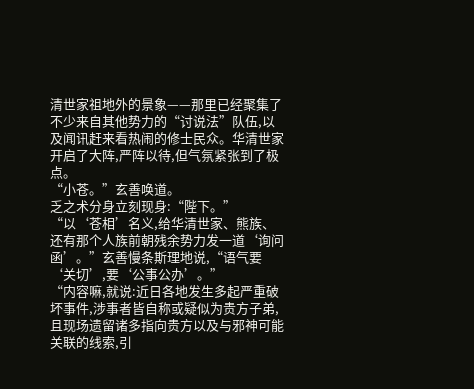清世家祖地外的景象——那里已经聚集了不少来自其他势力的“讨说法”队伍,以及闻讯赶来看热闹的修士民众。华清世家开启了大阵,严阵以待,但气氛紧张到了极点。
“小苍。”玄善唤道。
乏之术分身立刻现身:“陛下。”
“以‘苍相’名义,给华清世家、熊族、还有那个人族前朝残余势力发一道‘询问函’。”玄善慢条斯理地说,“语气要‘关切’,要‘公事公办’。”
“内容嘛,就说:近日各地发生多起严重破坏事件,涉事者皆自称或疑似为贵方子弟,且现场遗留诸多指向贵方以及与邪神可能关联的线索,引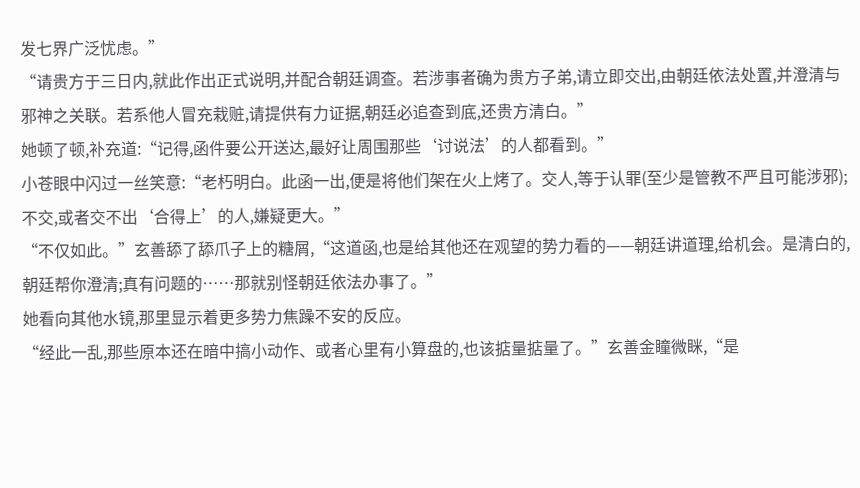发七界广泛忧虑。”
“请贵方于三日内,就此作出正式说明,并配合朝廷调查。若涉事者确为贵方子弟,请立即交出,由朝廷依法处置,并澄清与邪神之关联。若系他人冒充栽赃,请提供有力证据,朝廷必追查到底,还贵方清白。”
她顿了顿,补充道:“记得,函件要公开送达,最好让周围那些‘讨说法’的人都看到。”
小苍眼中闪过一丝笑意:“老朽明白。此函一出,便是将他们架在火上烤了。交人,等于认罪(至少是管教不严且可能涉邪);不交,或者交不出‘合得上’的人,嫌疑更大。”
“不仅如此。”玄善舔了舔爪子上的糖屑,“这道函,也是给其他还在观望的势力看的——朝廷讲道理,给机会。是清白的,朝廷帮你澄清;真有问题的……那就别怪朝廷依法办事了。”
她看向其他水镜,那里显示着更多势力焦躁不安的反应。
“经此一乱,那些原本还在暗中搞小动作、或者心里有小算盘的,也该掂量掂量了。”玄善金瞳微眯,“是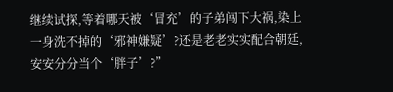继续试探,等着哪天被‘冒充’的子弟闯下大祸,染上一身洗不掉的‘邪神嫌疑’?还是老老实实配合朝廷,安安分分当个‘胖子’?”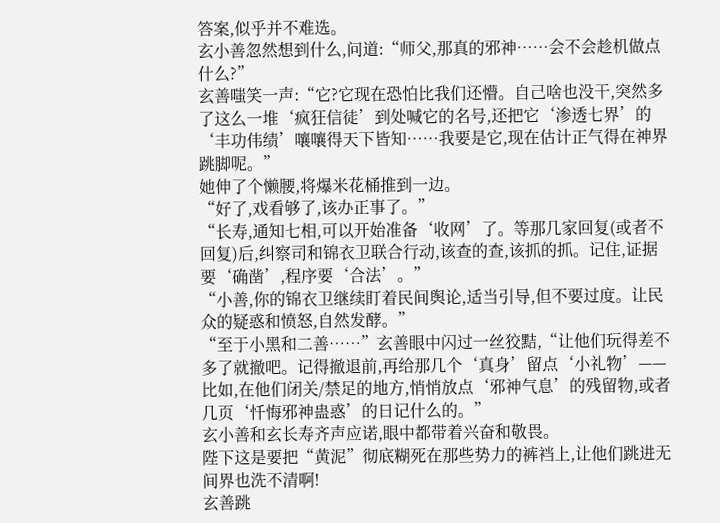答案,似乎并不难选。
玄小善忽然想到什么,问道:“师父,那真的邪神……会不会趁机做点什么?”
玄善嗤笑一声:“它?它现在恐怕比我们还懵。自己啥也没干,突然多了这么一堆‘疯狂信徒’到处喊它的名号,还把它‘渗透七界’的‘丰功伟绩’嚷嚷得天下皆知……我要是它,现在估计正气得在神界跳脚呢。”
她伸了个懒腰,将爆米花桶推到一边。
“好了,戏看够了,该办正事了。”
“长寿,通知七相,可以开始准备‘收网’了。等那几家回复(或者不回复)后,纠察司和锦衣卫联合行动,该查的查,该抓的抓。记住,证据要‘确凿’,程序要‘合法’。”
“小善,你的锦衣卫继续盯着民间舆论,适当引导,但不要过度。让民众的疑惑和愤怒,自然发酵。”
“至于小黑和二善……”玄善眼中闪过一丝狡黠,“让他们玩得差不多了就撤吧。记得撤退前,再给那几个‘真身’留点‘小礼物’——比如,在他们闭关/禁足的地方,悄悄放点‘邪神气息’的残留物,或者几页‘忏悔邪神蛊惑’的日记什么的。”
玄小善和玄长寿齐声应诺,眼中都带着兴奋和敬畏。
陛下这是要把“黄泥”彻底糊死在那些势力的裤裆上,让他们跳进无间界也洗不清啊!
玄善跳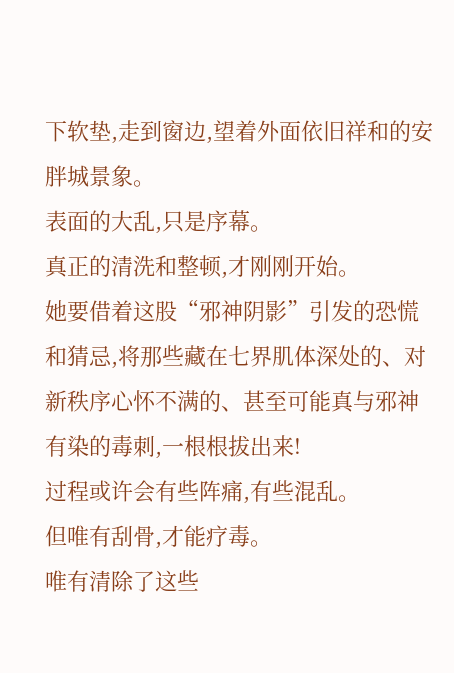下软垫,走到窗边,望着外面依旧祥和的安胖城景象。
表面的大乱,只是序幕。
真正的清洗和整顿,才刚刚开始。
她要借着这股“邪神阴影”引发的恐慌和猜忌,将那些藏在七界肌体深处的、对新秩序心怀不满的、甚至可能真与邪神有染的毒刺,一根根拔出来!
过程或许会有些阵痛,有些混乱。
但唯有刮骨,才能疗毒。
唯有清除了这些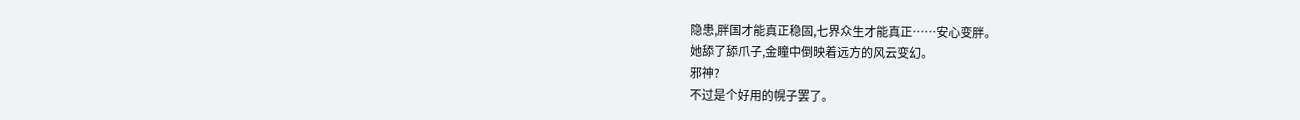隐患,胖国才能真正稳固,七界众生才能真正……安心变胖。
她舔了舔爪子,金瞳中倒映着远方的风云变幻。
邪神?
不过是个好用的幌子罢了。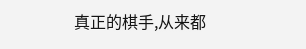真正的棋手,从来都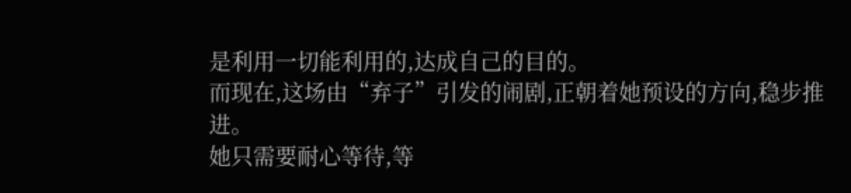是利用一切能利用的,达成自己的目的。
而现在,这场由“弃子”引发的闹剧,正朝着她预设的方向,稳步推进。
她只需要耐心等待,等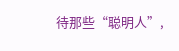待那些“聪明人”,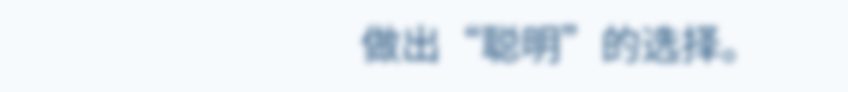做出“聪明”的选择。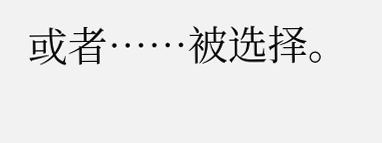或者……被选择。